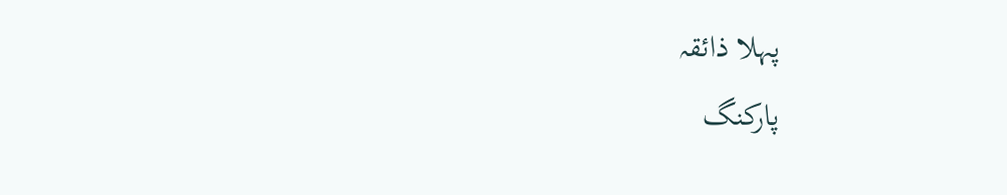پہلا ذائقہ
پارکنگ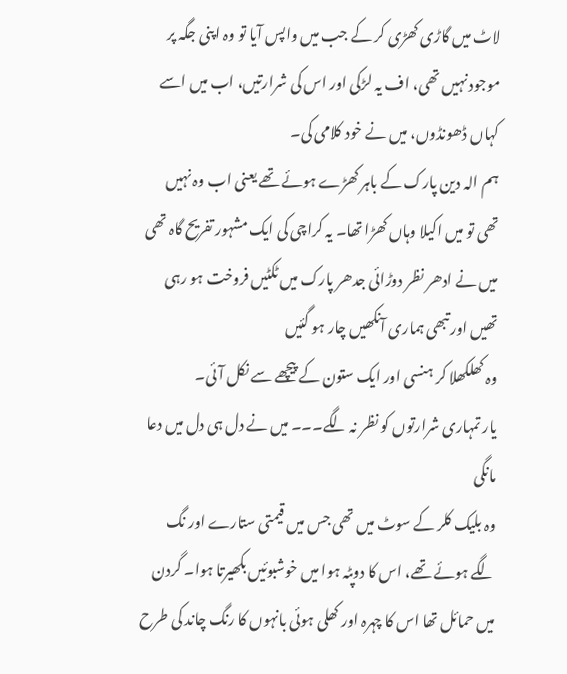لاٹ میں گاڑی کھڑی کر کے جب میں واپس آیا تو وہ اپنی جگہ پر موجود نہیں تھی، اف یہ لڑکی اور اس کی شرارتیں، اب میں اسے کہاں ڈھونڈوں، میں نے خود کلامی کی۔
ہم الہ دین پارک کے باہر کھڑے ہوئے تھے یعنی اب وہ نہیں تھی تو میں اکیلا وہاں کھڑا تھا۔ یہ کراچی کی ایک مشہور تفریح گاہ تھی
میں نے ادھر نظر دوڑائی جدھر پارک میں ٹکٹیں فروخت ہو رہی تھیں اور تبھی ہماری آنکھیں چار ہو گئیں
وہ کھلکھلا کر ہنسی اور ایک ستون کے پیچھے سے نکل آئی۔
یار تمہاری شرارتوں کو نظر نہ لگے۔۔۔ میں نے دل ہی دل میں دعا مانگی
وہ بلیک کلر کے سوٹ میں تھی جس میں قیمتی ستارے اور نگ لگے ہوئے تھے، اس کا دوپٹہ ہوا میں خوشبوئیں بکھیرتا ہوا۔ گردن میں حمائل تھا اس کا چہرہ اور کھلی ہوئی بانہوں کا رنگ چاند کی طرح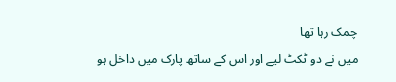چمک رہا تھا
میں نے دو ٹکٹ لیے اور اس کے ساتھ پارک میں داخل ہو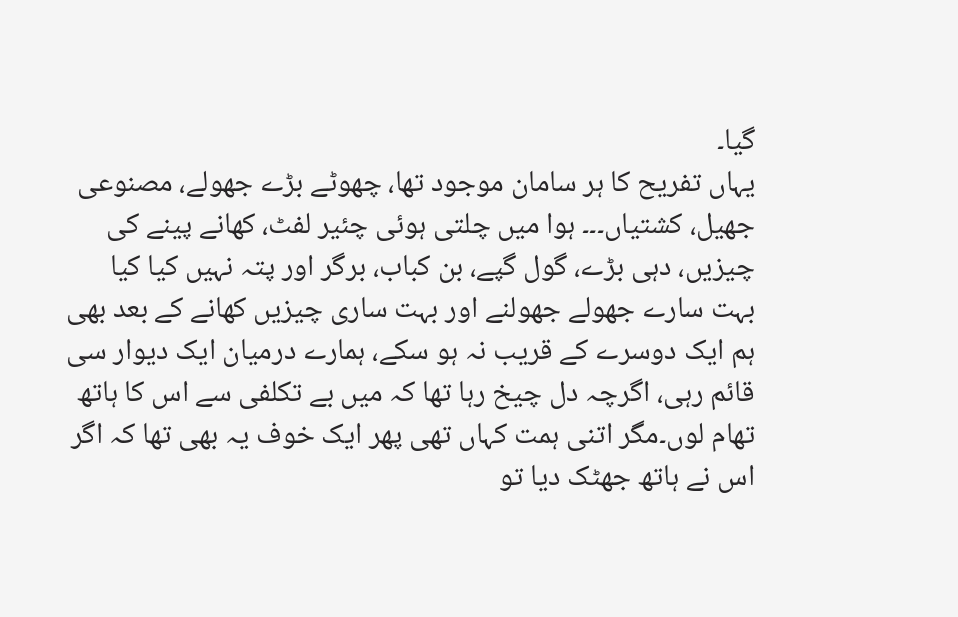گیا۔
یہاں تفریح کا ہر سامان موجود تھا، چھوٹے بڑے جھولے، مصنوعی جھیل، کشتیاں۔۔۔ ہوا میں چلتی ہوئی چئیر لفٹ، کھانے پینے کی چیزیں، دہی بڑے، گول گپے، بن کباب، برگر اور پتہ نہیں کیا کیا
بہت سارے جھولے جھولنے اور بہت ساری چیزیں کھانے کے بعد بھی ہم ایک دوسرے کے قریب نہ ہو سکے، ہمارے درمیان ایک دیوار سی قائم رہی، اگرچہ دل چیخ رہا تھا کہ میں بے تکلفی سے اس کا ہاتھ تھام لوں۔مگر اتنی ہمت کہاں تھی پھر ایک خوف یہ بھی تھا کہ اگر اس نے ہاتھ جھٹک دیا تو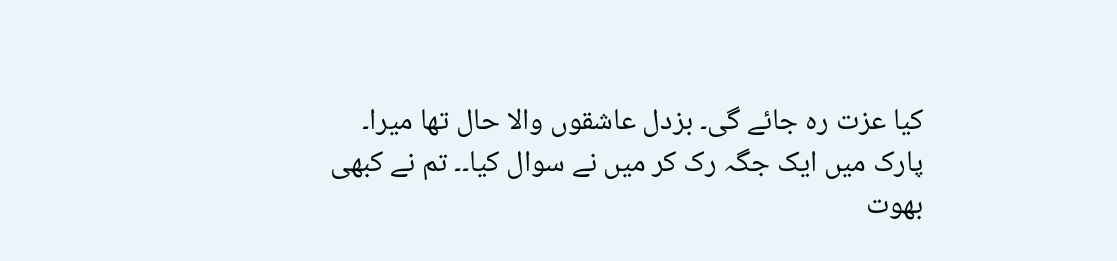کیا عزت رہ جائے گی۔ بزدل عاشقوں والا حال تھا میرا۔
پارک میں ایک جگہ رک کر میں نے سوال کیا۔۔ تم نے کبھی بھوت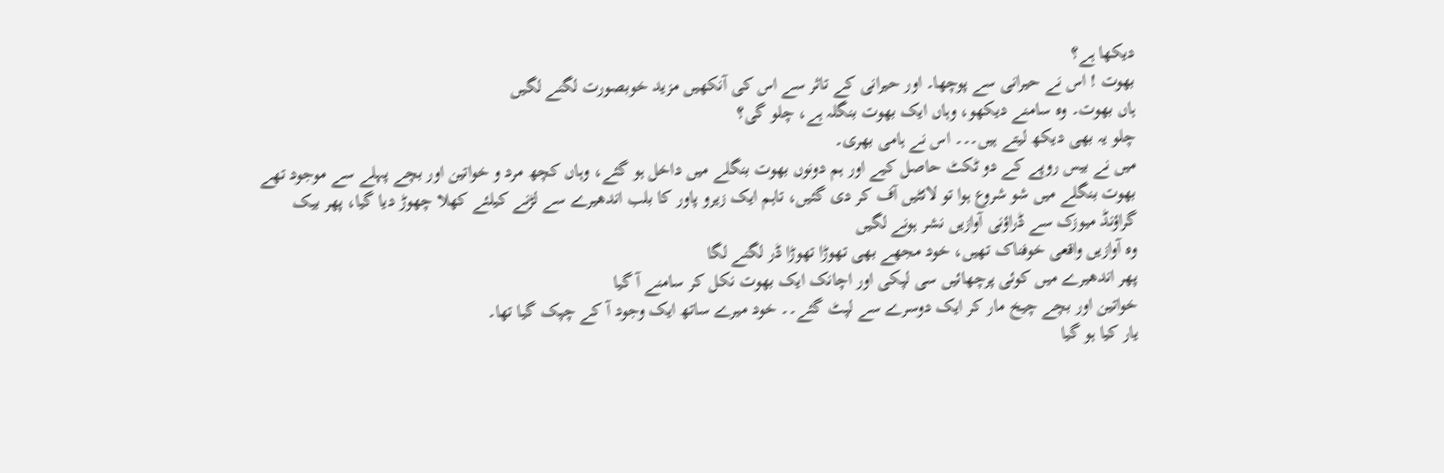دیکھا ہے؟
بھوت ! اس نے حیرانی سے پوچھا۔ اور حیرانی کے تاثر سے اس کی آنکھیں مزید خوبصورت لگنے لگیں
ہاں بھوت۔ وہ سامنے دیکھو، وہاں ایک بھوت بنگلہ ہے، چلو گی؟
چلو یہ بھی دیکھ لیتے ہیں۔۔۔ اس نے ہامی بھری۔
میں نے بیس روپے کے دو ٹکٹ حاصل کیے اور ہم دونوں بھوت بنگلے میں داخل ہو گئے، وہاں کچھ مرد و خواتین اور بچے پہلے سے موجود تھے
بھوت بنگلے میں شو شروع ہوا تو لائٹیں آف کر دی گئیں، تاہم ایک زیرو پاور کا بلب اندھیرے سے لڑنے کیلئے کھلا چھوڑ دیا گیا، پھر بیک گراؤنڈ میوزک سے ڈراؤنی آوازیں نشر ہونے لگیں
وہ آوازیں واقعی خوفناک تھیں، خود مجھے بھی تھوڑا تھوڑا ڈر لگنے لگا
پھر اندھیرے میں کوئی پرچھائیں سی لپکی اور اچانک ایک بھوت نکل کر سامنے آ گیا
خواتین اور بچے چیخ مار کر ایک دوسرے سے لپٹ گئے۔۔ خود میرے ساتھ ایک وجود آ کے چپک گیا تھا۔
یار کیا ہو گیا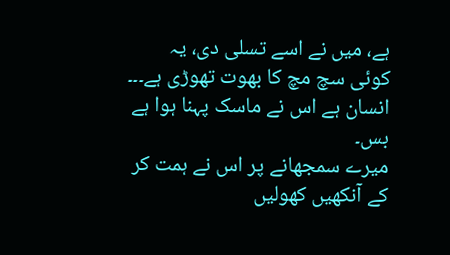ہے، میں نے اسے تسلی دی، یہ کوئی سچ مچ کا بھوت تھوڑی ہے۔۔۔ انسان ہے اس نے ماسک پہنا ہوا ہے بس۔
میرے سمجھانے پر اس نے ہمت کر کے آنکھیں کھولیں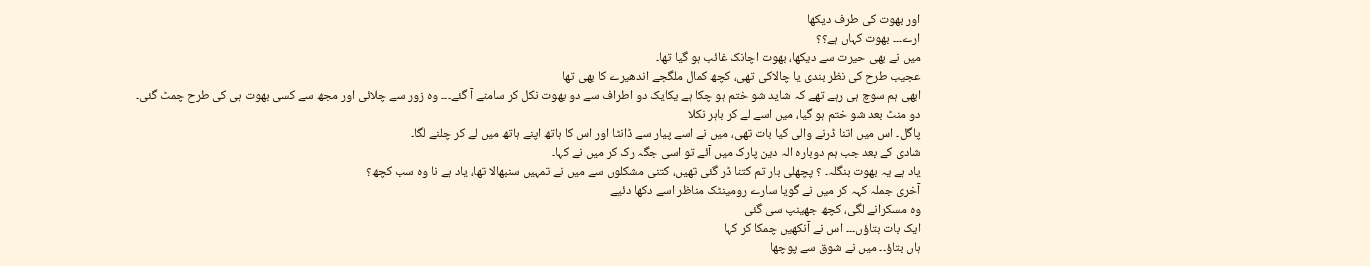اور بھوت کی طرف دیکھا
ارے۔۔۔ بھوت کہاں ہے؟؟
میں نے بھی حیرت سے دیکھا، بھوت اچانک غائب ہو گیا تھا۔
عجیب طرح کی نظر بندی یا چالاکی تھی، کچھ کمال ملگجے اندھیرے کا بھی تھا
ابھی ہم سوچ ہی رہے تھے کہ شاید شو ختم ہو چکا ہے یکایک دو اطراف سے دو بھوت نکل کر سامنے آ گئے۔۔۔ وہ زور سے چلائی اور مجھ سے کسی بھوت ہی کی طرح چمٹ گئی۔
دو منٹ بعد شو ختم ہو گیا، میں اسے لے کر باہر نکلا
پاگل۔ اس میں اتنا ڈرنے والی کیا بات تھی، میں نے اسے پیار سے ڈانٹا اور اس کا ہاتھ اپنے ہاتھ میں لے کر چلنے لگا۔
شادی کے بعد جب ہم دوبارہ الہ دین پارک میں آئے تو اسی جگہ رک کر میں نے کہا۔
یاد ہے یہ بھوت بنگلہ۔ ؟ پچھلی بار تم کتنا ڈر گئی تھیں، کتنی مشکلوں سے میں نے تمہیں سنبھالا تھا، یاد ہے نا وہ سب کچھ؟
آخری جملہ کہہ کر میں نے گویا سارے رومینٹک مناظر اسے دکھا دئیے
وہ مسکرانے لگی، کچھ جھینپ سی گئی
ایک بات بتاؤں۔۔۔ اس نے آنکھیں چمکا کر کہا
ہاں بتاؤ۔۔ میں نے شوق سے پوچھا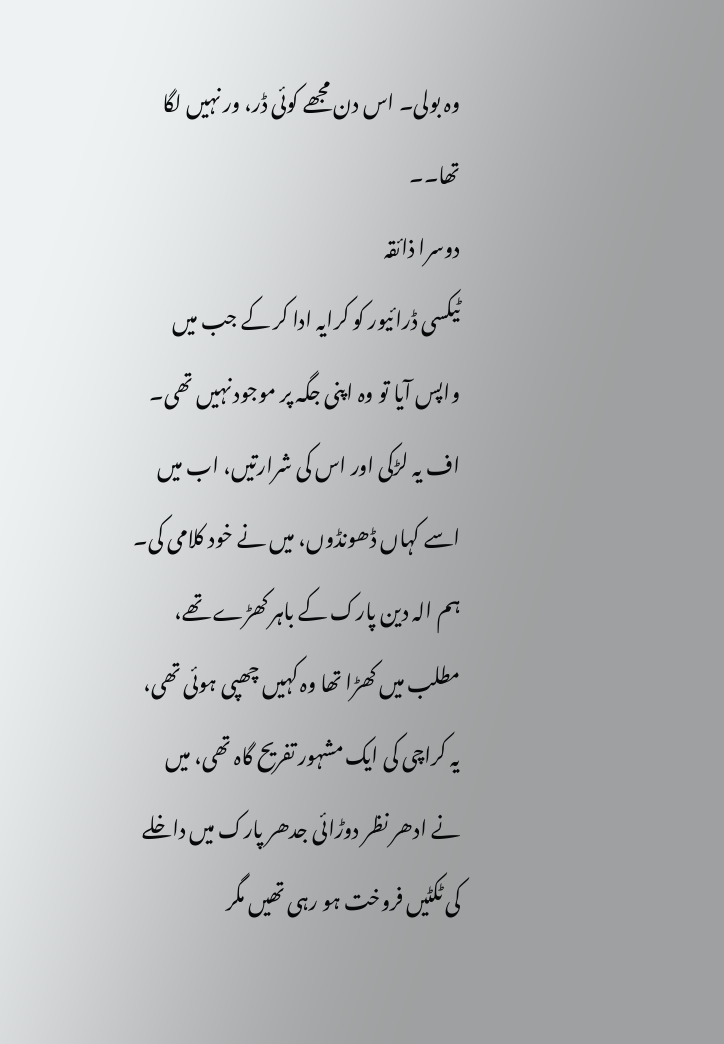وہ بولی۔ اس دن مجھے کوئی ڈر، ور نہیں لگا تھا۔۔
دوسرا ذائقہ
ٹیکسی ڈرائیور کو کرایہ ادا کر کے جب میں واپس آیا تو وہ اپنی جگہ پر موجود نہیں تھی۔
اف یہ لڑکی اور اس کی شرارتیں، اب میں اسے کہاں ڈھونڈوں، میں نے خود کلامی کی۔
ہم الہ دین پارک کے باہر کھڑے تھے، مطلب میں کھڑا تھا وہ کہیں چھپی ہوئی تھی، یہ کراچی کی ایک مشہور تفریح گاہ تھی، میں نے ادھر نظر دوڑائی جدھر پارک میں داخلے کی ٹکٹیں فروخت ہو رہی تھیں مگر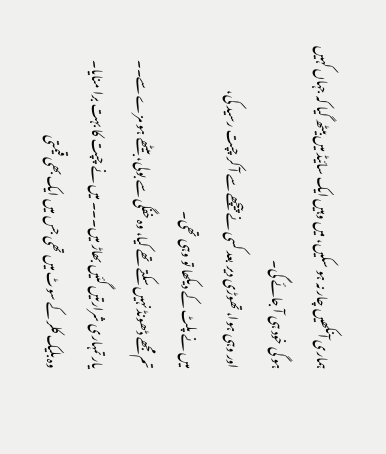ہماری آنکھیں چار نہ ہو سکیں، میں وہیں ایک سائیڈ میں بیٹھ گیا کہ جہاں کہیں ہو گی خود ہی آ جائے گی۔
اور وہی ہوا، تھوڑی دیر بعد کسی نے پیچھے سے آ کر چپت رسید کی،
میں نے پلٹ کے دیکھا تو وہی تھی۔
تم مجھے ڈھونڈ نہیں سکتے تھے کیا، وہ خفگی سے بولی، بیٹھے ہو مزے سے۔۔
یار تمہاری شرارتیں گئیں بھاڑ میں۔۔۔ میں نے چپت کا بہت برا منایا۔
وہ بلیک کلر کے سوٹ میں تھی جس میں ایک بھی قیمتی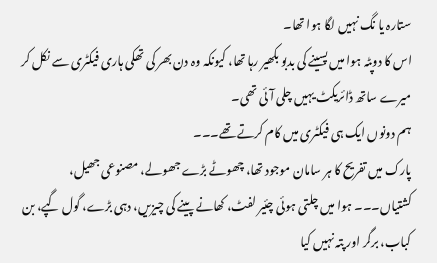ستارہ یا نگ نہیں لگا ہوا تھا۔
اس کا دوپٹہ ہوا میں پسینے کی بدبو بکھیر رہا تھا، کیونکہ وہ دن بھر کی تھکی ہاری فیکٹری سے نکل کر میرے ساتھ ڈائریکٹ یہیں چلی آئی تھی۔
ہم دونوں ایک ہی فیکٹری میں کام کرتے تھے۔۔۔
پارک میں تفریح کا ہر سامان موجود تھا، چھوٹے بڑے جھولے، مصنوعی جھیل، کشتیاں۔۔۔ ہوا میں چلتی ہوئی چئیر لفٹ، کھانے پینے کی چیزیں، دہی بڑے، گول گپے، بن کباب، برگر اور پتہ نہیں کیا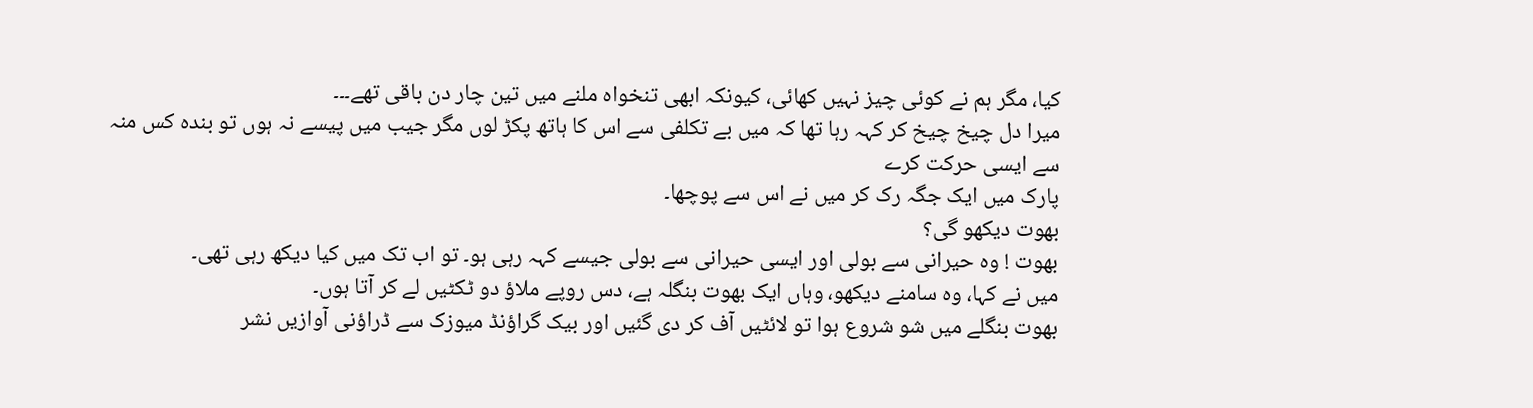کیا، مگر ہم نے کوئی چیز نہیں کھائی، کیونکہ ابھی تنخواہ ملنے میں تین چار دن باقی تھے۔۔۔
میرا دل چیخ چیخ کر کہہ رہا تھا کہ میں بے تکلفی سے اس کا ہاتھ پکڑ لوں مگر جیب میں پیسے نہ ہوں تو بندہ کس منہ سے ایسی حرکت کرے
پارک میں ایک جگہ رک کر میں نے اس سے پوچھا۔
بھوت دیکھو گی؟
بھوت ! وہ حیرانی سے بولی اور ایسی حیرانی سے بولی جیسے کہہ رہی ہو۔ تو اب تک میں کیا دیکھ رہی تھی۔
میں نے کہا، وہ سامنے دیکھو، وہاں ایک بھوت بنگلہ ہے، دس روپے ملاؤ دو ٹکٹیں لے کر آتا ہوں۔
بھوت بنگلے میں شو شروع ہوا تو لائٹیں آف کر دی گئیں اور بیک گراؤنڈ میوزک سے ڈراؤنی آوازیں نشر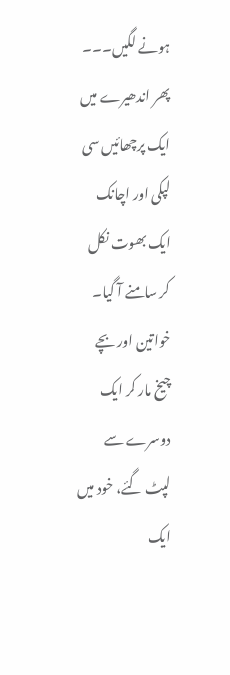ہونے لگیں۔۔۔ پھر اندھیرے میں ایک پرچھائیں سی لپکی اور اچانک ایک بھوت نکل کر سامنے آ گیا۔
خواتین اور بچے چیخ مار کر ایک دوسرے سے لپٹ گئے، خود میں ایک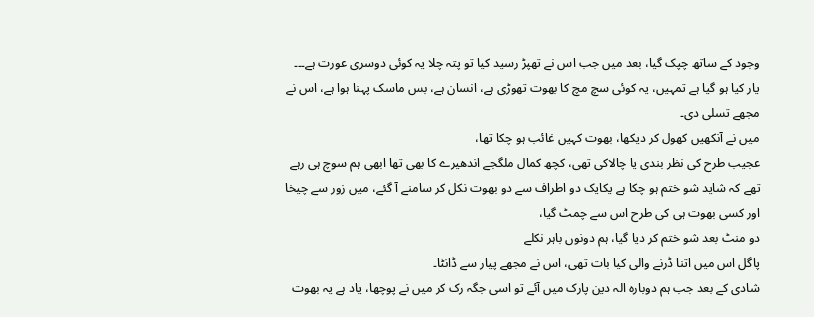وجود کے ساتھ چپک گیا، بعد میں جب اس نے تھپڑ رسید کیا تو پتہ چلا یہ کوئی دوسری عورت ہے۔۔۔
یار کیا ہو گیا ہے تمہیں، یہ کوئی سچ مچ کا بھوت تھوڑی ہے، انسان ہے، بس ماسک پہنا ہوا ہے، اس نے مجھے تسلی دی۔
میں نے آنکھیں کھول کر دیکھا، بھوت کہیں غائب ہو چکا تھا،
عجیب طرح کی نظر بندی یا چالاکی تھی، کچھ کمال ملگجے اندھیرے کا بھی تھا ابھی ہم سوچ ہی رہے تھے کہ شاید شو ختم ہو چکا ہے یکایک دو اطراف سے دو بھوت نکل کر سامنے آ گئے، میں زور سے چیخا اور کسی بھوت ہی کی طرح اس سے چمٹ گیا،
دو منٹ بعد شو ختم کر دیا گیا، ہم دونوں باہر نکلے
پاگل اس میں اتنا ڈرنے والی کیا بات تھی، اس نے مجھے پیار سے ڈانٹا۔
شادی کے بعد جب ہم دوبارہ الہ دین پارک میں آئے تو اسی جگہ رک کر میں نے پوچھا، یاد ہے یہ بھوت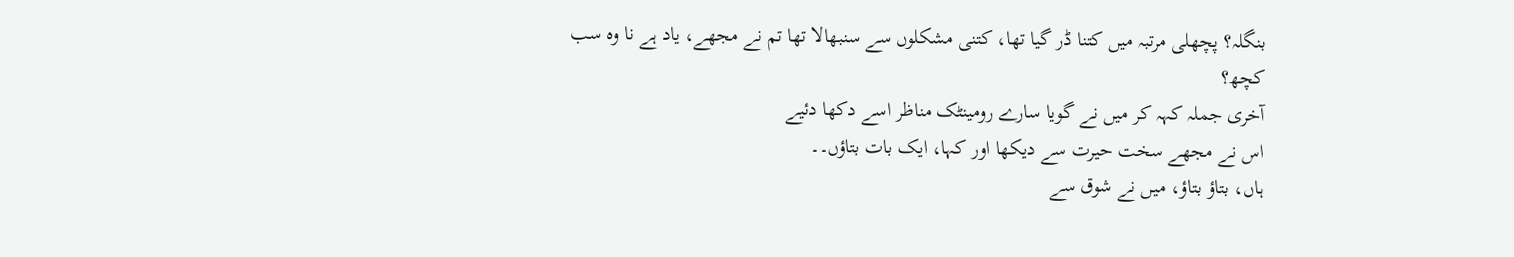بنگلہ؟ پچھلی مرتبہ میں کتنا ڈر گیا تھا، کتنی مشکلوں سے سنبھالا تھا تم نے مجھے، یاد ہے نا وہ سب کچھ؟
آخری جملہ کہہ کر میں نے گویا سارے رومینٹک مناظر اسے دکھا دئیے
اس نے مجھے سخت حیرت سے دیکھا اور کہا، ایک بات بتاؤں۔۔
ہاں، بتاؤ بتاؤ، میں نے شوق سے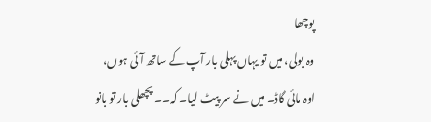پوچھا
وہ بولی، میں تو یہاں پہلی بار آپ کے ساتھ آئی ہوں،
اوہ مائی گاڈ۔ میں نے سر پیٹ لیا۔ کہ۔۔ پچھلی بار تو بانو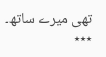تھی میرے ساتھ۔
٭٭٭